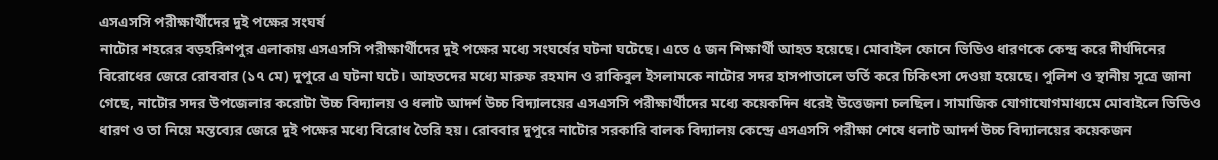এসএসসি পরীক্ষার্থীদের দুই পক্ষের সংঘর্ষ
নাটোর শহরের বড়হরিশপুর এলাকায় এসএসসি পরীক্ষার্থীদের দুই পক্ষের মধ্যে সংঘর্ষের ঘটনা ঘটেছে। এতে ৫ জন শিক্ষার্থী আহত হয়েছে। মোবাইল ফোনে ভিডিও ধারণকে কেন্দ্র করে দীর্ঘদিনের বিরোধের জেরে রোববার (১৭ মে) দুপুরে এ ঘটনা ঘটে। আহতদের মধ্যে মারুফ রহমান ও রাকিবুল ইসলামকে নাটোর সদর হাসপাতালে ভর্তি করে চিকিৎসা দেওয়া হয়েছে। পুলিশ ও স্থানীয় সূত্রে জানা গেছে, নাটোর সদর উপজেলার করোটা উচ্চ বিদ্যালয় ও ধলাট আদর্শ উচ্চ বিদ্যালয়ের এসএসসি পরীক্ষার্থীদের মধ্যে কয়েকদিন ধরেই উত্তেজনা চলছিল। সামাজিক যোগাযোগমাধ্যমে মোবাইলে ভিডিও ধারণ ও তা নিয়ে মন্তব্যের জেরে দুই পক্ষের মধ্যে বিরোধ তৈরি হয়। রোববার দুপুরে নাটোর সরকারি বালক বিদ্যালয় কেন্দ্রে এসএসসি পরীক্ষা শেষে ধলাট আদর্শ উচ্চ বিদ্যালয়ের কয়েকজন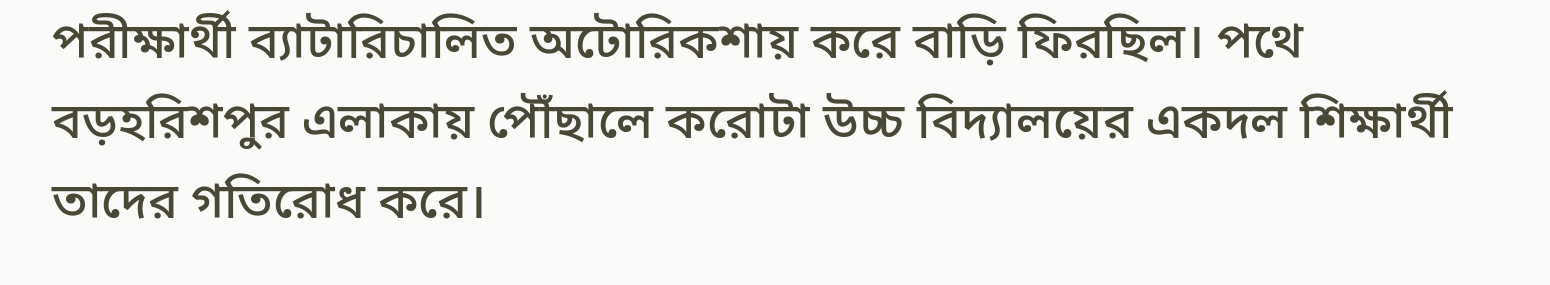পরীক্ষার্থী ব্যাটারিচালিত অটোরিকশায় করে বাড়ি ফিরছিল। পথে বড়হরিশপুর এলাকায় পৌঁছালে করোটা উচ্চ বিদ্যালয়ের একদল শিক্ষার্থী তাদের গতিরোধ করে।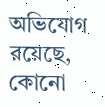অভিযোগ রয়েছে, কোনো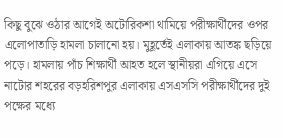কিছু বুঝে ওঠার আগেই অটোরিকশা থামিয়ে পরীক্ষার্থীদের ওপর এলোপাতাড়ি হামলা চালানো হয়। মুহূর্তেই এলাকায় আতঙ্ক ছড়িয়ে পড়ে। হামলায় পাঁচ শিক্ষার্থী আহত হলে স্থানীয়রা এগিয়ে এসে
নাটোর শহরের বড়হরিশপুর এলাকায় এসএসসি পরীক্ষার্থীদের দুই পক্ষের মধ্যে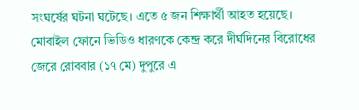সংঘর্ষের ঘটনা ঘটেছে। এতে ৫ জন শিক্ষার্থী আহত হয়েছে।
মোবাইল ফোনে ভিডিও ধারণকে কেন্দ্র করে দীর্ঘদিনের বিরোধের জেরে রোববার (১৭ মে) দুপুরে এ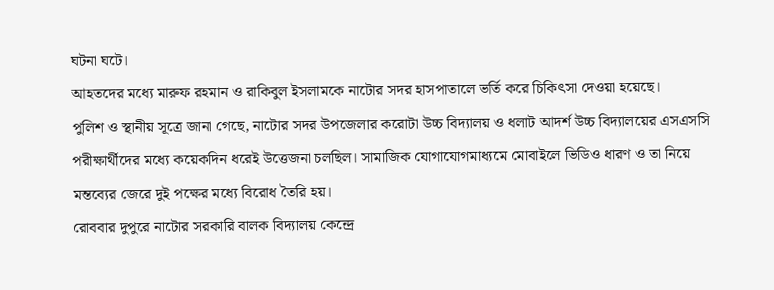ঘটনা ঘটে।
আহতদের মধ্যে মারুফ রহমান ও রাকিবুল ইসলামকে নাটোর সদর হাসপাতালে ভর্তি করে চিকিৎসা দেওয়া হয়েছে।
পুলিশ ও স্থানীয় সূত্রে জানা গেছে, নাটোর সদর উপজেলার করোটা উচ্চ বিদ্যালয় ও ধলাট আদর্শ উচ্চ বিদ্যালয়ের এসএসসি পরীক্ষার্থীদের মধ্যে কয়েকদিন ধরেই উত্তেজনা চলছিল। সামাজিক যোগাযোগমাধ্যমে মোবাইলে ভিডিও ধারণ ও তা নিয়ে মন্তব্যের জেরে দুই পক্ষের মধ্যে বিরোধ তৈরি হয়।
রোববার দুপুরে নাটোর সরকারি বালক বিদ্যালয় কেন্দ্রে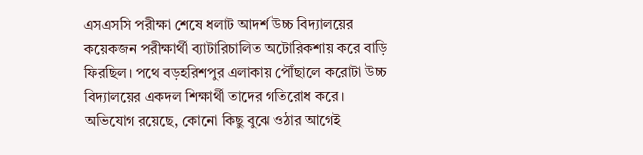এসএসসি পরীক্ষা শেষে ধলাট আদর্শ উচ্চ বিদ্যালয়ের কয়েকজন পরীক্ষার্থী ব্যাটারিচালিত অটোরিকশায় করে বাড়ি ফিরছিল। পথে বড়হরিশপুর এলাকায় পৌঁছালে করোটা উচ্চ বিদ্যালয়ের একদল শিক্ষার্থী তাদের গতিরোধ করে।
অভিযোগ রয়েছে, কোনো কিছু বুঝে ওঠার আগেই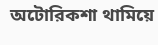অটোরিকশা থামিয়ে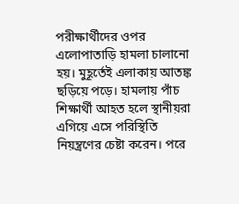পরীক্ষার্থীদের ওপর এলোপাতাড়ি হামলা চালানো হয়। মুহূর্তেই এলাকায় আতঙ্ক ছড়িয়ে পড়ে। হামলায় পাঁচ শিক্ষার্থী আহত হলে স্থানীয়রা এগিয়ে এসে পরিস্থিতি নিয়ন্ত্রণের চেষ্টা করেন। পরে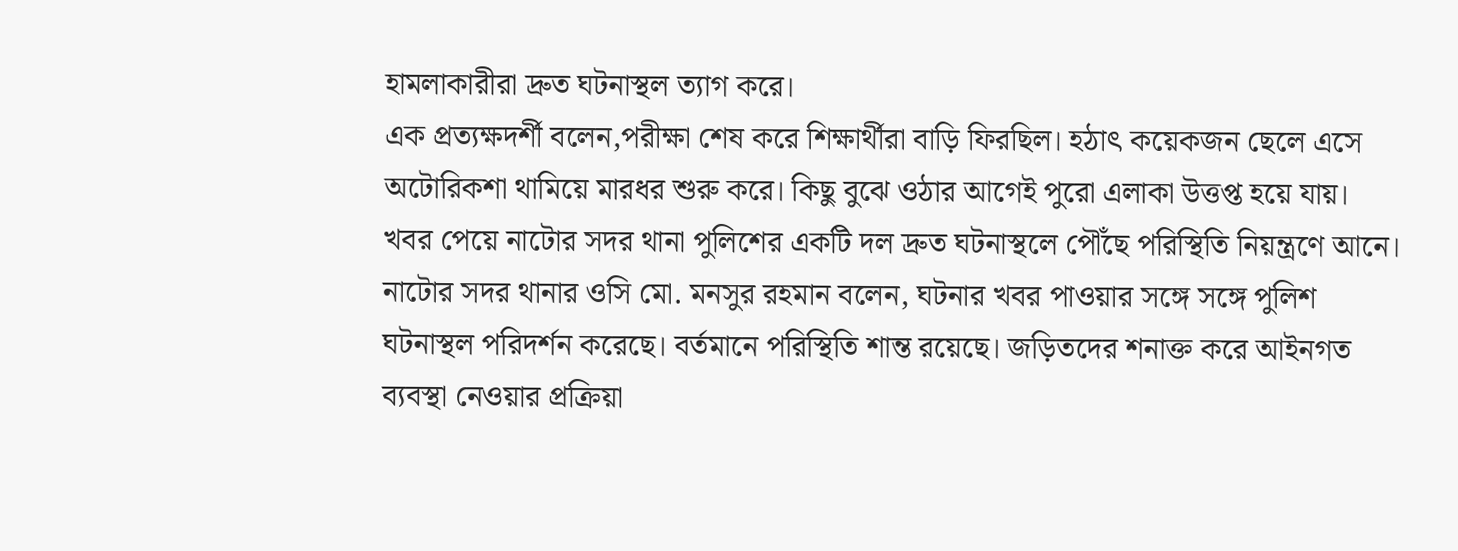হামলাকারীরা দ্রুত ঘটনাস্থল ত্যাগ করে।
এক প্রত্যক্ষদর্শী বলেন,পরীক্ষা শেষ করে শিক্ষার্থীরা বাড়ি ফিরছিল। হঠাৎ কয়েকজন ছেলে এসে অটোরিকশা থামিয়ে মারধর শুরু করে। কিছু বুঝে ওঠার আগেই পুরো এলাকা উত্তপ্ত হয়ে যায়।
খবর পেয়ে নাটোর সদর থানা পুলিশের একটি দল দ্রুত ঘটনাস্থলে পৌঁছে পরিস্থিতি নিয়ন্ত্রণে আনে।
নাটোর সদর থানার ওসি মো. মনসুর রহমান বলেন, ঘটনার খবর পাওয়ার সঙ্গে সঙ্গে পুলিশ ঘটনাস্থল পরিদর্শন করেছে। বর্তমানে পরিস্থিতি শান্ত রয়েছে। জড়িতদের শনাক্ত করে আইনগত ব্যবস্থা নেওয়ার প্রক্রিয়া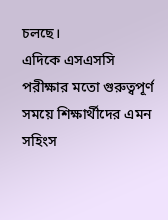চলছে।
এদিকে এসএসসি পরীক্ষার মতো গুরুত্বপূর্ণ সময়ে শিক্ষার্থীদের এমন সহিংস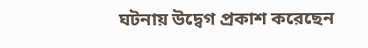ঘটনায় উদ্বেগ প্রকাশ করেছেন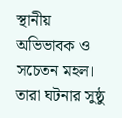স্থানীয় অভিভাবক ও সচেতন মহল। তারা ঘটনার সুষ্ঠু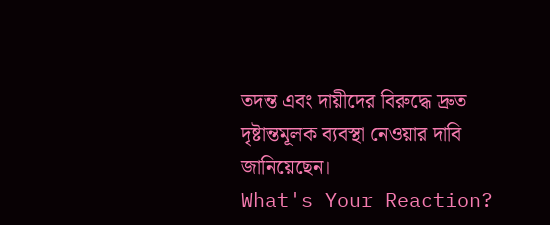তদন্ত এবং দায়ীদের বিরুদ্ধে দ্রুত দৃষ্টান্তমূলক ব্যবস্থা নেওয়ার দাবি জানিয়েছেন।
What's Your Reaction?